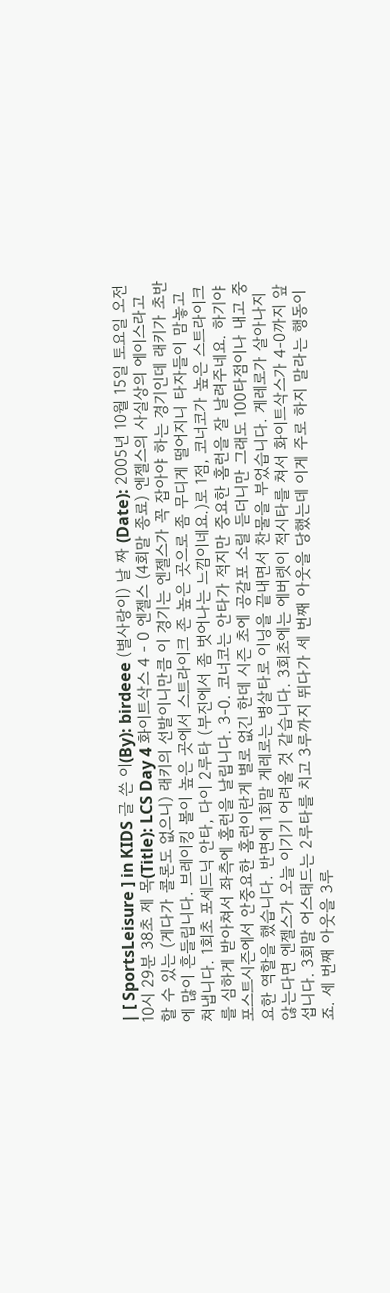| [ SportsLeisure ] in KIDS 글 쓴 이(By): birdeee (별사랑이) 날 짜 (Date): 2005년 10월 15일 토요일 오전 10시 29분 38초 제 목(Title): LCS Day 4 화이트삭스 4 - 0 엔젤스 (4회말 종료) 엔젤스의 사실상의 에이스라고 할 수 있는 (게다가 콜론도 없으니) 래키의 선발이니만큼 이 경기는 엔젤스가 꼭 잡아야 하는 경기인데 래키가 초반에 많이 흔들립니다. 브레이킹 볼이 높은 곳에서 스트라이크 존 높은 곳으로 좀 무디게 떨어지니 타자들이 맘놓고 쳐냅니다. 1회초 포세드닉 안타, 다이 2루타 (부진에서 좀 벗어나는 느낌이네요.)로 1점, 코너코가 높은 스트라이크를 심하게 받아쳐서 좌측에 홈런을 날립니다. 3-0. 코너코는 안타가 적지만 중요한 홈런을 잘 날려주네요. 하기야 포스트시즌에서 안중요한 홈런이란게 별로 없긴 한데 시즌 초에 공갈포 소릴 듣더니만 그래도 100타점이나 내고 중요한 역할을 했습니다. 반면에 1회말 게레로는 병살타로 이닝을 끝내면서 찬물을 부었습니다. 게레로가 살아나지 않는다면 엔젤스가 오늘 이기기 어려울 것 같습니다. 3회초에는 에버렛이 적시타를 쳐서 화이트삭스가 4-0까지 앞섭니다. 3회말 어스태드는 2루타를 치고 3루까지 뛰다가 세 번째 아웃을 당했는데 이게 주로 하지 말라는 행동이죠. 세 번째 아웃을 3루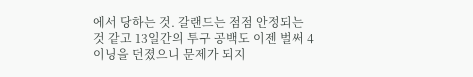에서 당하는 것. 갈랜드는 점점 안정되는 것 같고 13일간의 투구 공백도 이젠 벌써 4이닝을 던졌으니 문제가 되지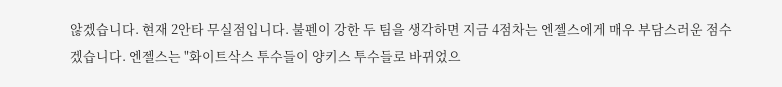않겠습니다. 현재 2안타 무실점입니다. 불펜이 강한 두 팀을 생각하면 지금 4점차는 엔젤스에게 매우 부담스러운 점수겠습니다. 엔젤스는 "화이트삭스 투수들이 양키스 투수들로 바뀌었으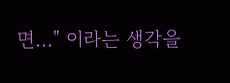면..." 이라는 생각을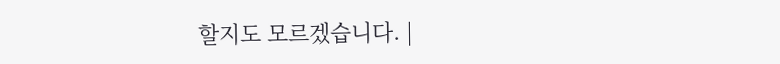할지도 모르겠습니다. |